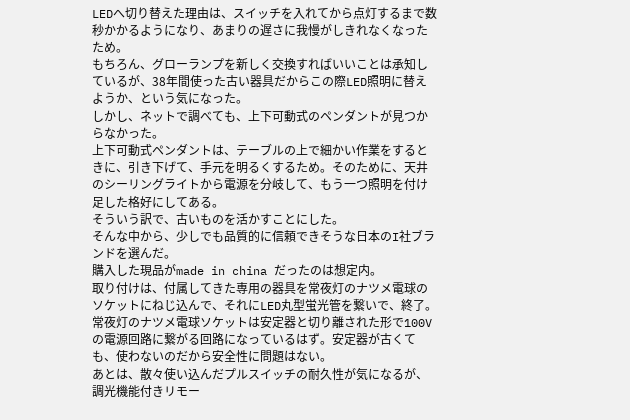LEDへ切り替えた理由は、スイッチを入れてから点灯するまで数秒かかるようになり、あまりの遅さに我慢がしきれなくなったため。
もちろん、グローランプを新しく交換すればいいことは承知しているが、38年間使った古い器具だからこの際LED照明に替えようか、という気になった。
しかし、ネットで調べても、上下可動式のペンダントが見つからなかった。
上下可動式ペンダントは、テーブルの上で細かい作業をするときに、引き下げて、手元を明るくするため。そのために、天井のシーリングライトから電源を分岐して、もう一つ照明を付け足した格好にしてある。
そういう訳で、古いものを活かすことにした。
そんな中から、少しでも品質的に信頼できそうな日本のI社ブランドを選んだ。
購入した現品がmade in china だったのは想定内。
取り付けは、付属してきた専用の器具を常夜灯のナツメ電球のソケットにねじ込んで、それにLED丸型蛍光管を繋いで、終了。
常夜灯のナツメ電球ソケットは安定器と切り離された形で100Vの電源回路に繋がる回路になっているはず。安定器が古くても、使わないのだから安全性に問題はない。
あとは、散々使い込んだプルスイッチの耐久性が気になるが、調光機能付きリモー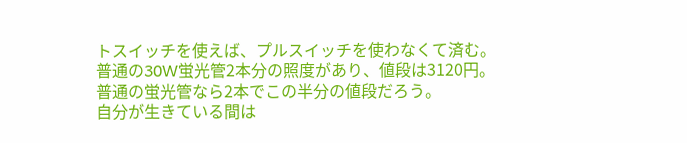トスイッチを使えば、プルスイッチを使わなくて済む。
普通の30W蛍光管2本分の照度があり、値段は3120円。
普通の蛍光管なら2本でこの半分の値段だろう。
自分が生きている間は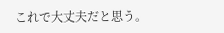これで大丈夫だと思う。